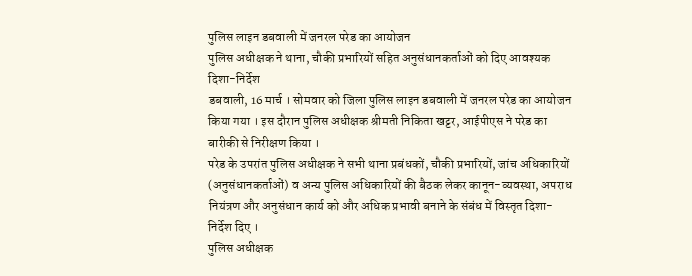पुलिस लाइन डबवाली में जनरल परेड का आयोजन
पुलिस अधीक्षक ने थाना, चौकी प्रभारियों सहित अनुसंधानकर्ताओं को दिए आवश्यक दिशा-निर्देश
डबवाली, 16 मार्च । सोमवार को जिला पुलिस लाइन डबवाली में जनरल परेड का आयोजन किया गया । इस दौरान पुलिस अधीक्षक श्रीमती निकिता खट्टर, आईपीएस ने परेड का बारीकी से निरीक्षण किया ।
परेड के उपरांत पुलिस अधीक्षक ने सभी थाना प्रबंधकों, चौकी प्रभारियों, जांच अधिकारियों (अनुसंधानकर्ताओं) व अन्य पुलिस अधिकारियों की बैठक लेकर कानून-व्यवस्था, अपराध नियंत्रण और अनुसंधान कार्य को और अधिक प्रभावी बनाने के संबंध में विस्तृत दिशा-निर्देश दिए ।
पुलिस अधीक्षक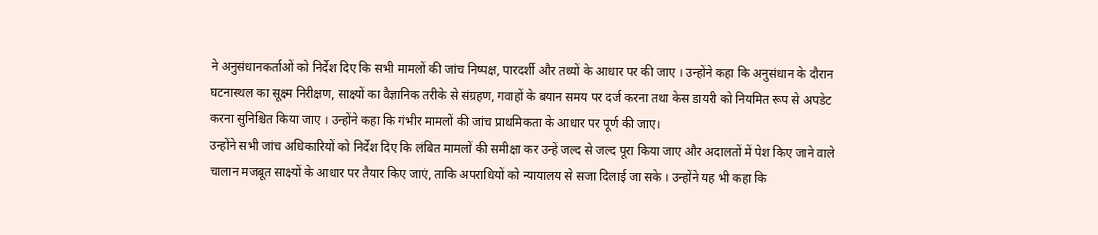ने अनुसंधानकर्ताओं को निर्देश दिए कि सभी मामलों की जांच निष्पक्ष, पारदर्शी और तथ्यों के आधार पर की जाए । उन्होंने कहा कि अनुसंधान के दौरान घटनास्थल का सूक्ष्म निरीक्षण, साक्ष्यों का वैज्ञानिक तरीके से संग्रहण, गवाहों के बयान समय पर दर्ज करना तथा केस डायरी को नियमित रूप से अपडेट करना सुनिश्चित किया जाए । उन्होंने कहा कि गंभीर मामलों की जांच प्राथमिकता के आधार पर पूर्ण की जाए।
उन्होंने सभी जांच अधिकारियों को निर्देश दिए कि लंबित मामलों की समीक्षा कर उन्हें जल्द से जल्द पूरा किया जाए और अदालतों में पेश किए जाने वाले चालान मजबूत साक्ष्यों के आधार पर तैयार किए जाएं, ताकि अपराधियों को न्यायालय से सजा दिलाई जा सके । उन्होंने यह भी कहा कि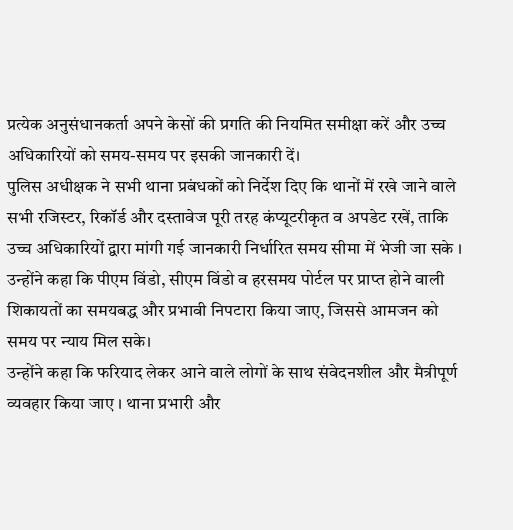प्रत्येक अनुसंधानकर्ता अपने केसों की प्रगति की नियमित समीक्षा करें और उच्च अधिकारियों को समय-समय पर इसकी जानकारी दें।
पुलिस अधीक्षक ने सभी थाना प्रबंधकों को निर्देश दिए कि थानों में रखे जाने वाले सभी रजिस्टर, रिकॉर्ड और दस्तावेज पूरी तरह कंप्यूटरीकृत व अपडेट रखें, ताकि उच्च अधिकारियों द्वारा मांगी गई जानकारी निर्धारित समय सीमा में भेजी जा सके । उन्होंने कहा कि पीएम विंडो, सीएम विंडो व हरसमय पोर्टल पर प्राप्त होने वाली शिकायतों का समयबद्ध और प्रभावी निपटारा किया जाए, जिससे आमजन को समय पर न्याय मिल सके।
उन्होंने कहा कि फरियाद लेकर आने वाले लोगों के साथ संवेदनशील और मैत्रीपूर्ण व्यवहार किया जाए । थाना प्रभारी और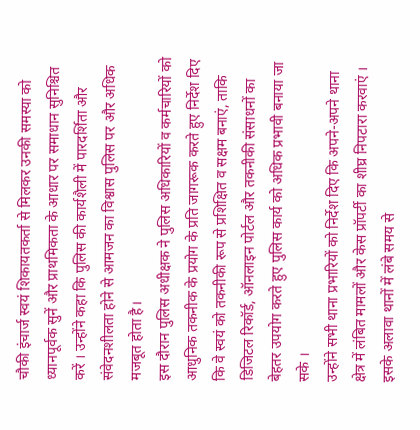चौकी इंचार्ज स्वयं शिकायतकर्ता से मिलकर उनकी समस्या को ध्यानपूर्वक सुनें और प्राथमिकता के आधार पर समाधान सुनिश्चित करें । उन्होंने कहा कि पुलिस की कार्यशैली में पारदर्शिता और संवेदनशीलता होने से आमजन का विश्वास पुलिस पर और अधिक मजबूत होता है।
इस दौरान पुलिस अधीक्षक ने पुलिस अधिकारियों व कर्मचारियों को आधुनिक तकनीक के प्रयोग के प्रति जागरूक करते हुए निर्देश दिए कि वे स्वयं को तकनीकी रूप से प्रशिक्षित व सक्षम बनाएं, ताकि डिजिटल रिकॉर्ड, ऑनलाइन पोर्टल और तकनीकी संसाधनों का बेहतर उपयोग करते हुए पुलिस कार्य को अधिक प्रभावी बनाया जा सके ।
उन्होंने सभी थाना प्रभारियों को निर्देश दिए कि अपने-अपने थाना क्षेत्र में लंबित मामलों और केस प्रॉपर्टी का शीघ्र निपटारा करवाएं । इसके अलावा थानों में लंबे समय से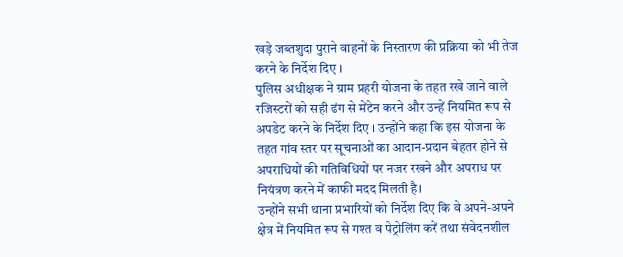खड़े जब्तशुदा पुराने वाहनों के निस्तारण की प्रक्रिया को भी तेज करने के निर्देश दिए ।
पुलिस अधीक्षक ने ग्राम प्रहरी योजना के तहत रखे जाने वाले रजिस्टरों को सही ढंग से मेंटेन करने और उन्हें नियमित रूप से अपडेट करने के निर्देश दिए । उन्होंने कहा कि इस योजना के तहत गांव स्तर पर सूचनाओं का आदान-प्रदान बेहतर होने से अपराधियों की गतिविधियों पर नजर रखने और अपराध पर नियंत्रण करने में काफी मदद मिलती है।
उन्होंने सभी थाना प्रभारियों को निर्देश दिए कि वे अपने-अपने क्षेत्र में नियमित रूप से गश्त व पेट्रोलिंग करें तथा संवेदनशील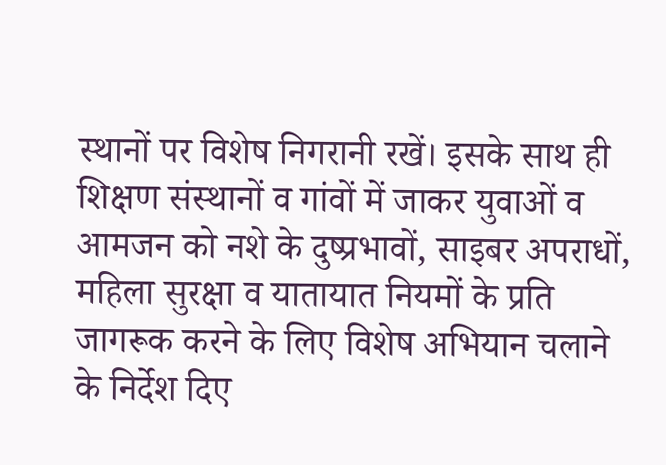स्थानों पर विशेष निगरानी रखें। इसके साथ ही शिक्षण संस्थानों व गांवों में जाकर युवाओं व आमजन को नशे के दुष्प्रभावों, साइबर अपराधों, महिला सुरक्षा व यातायात नियमों के प्रति जागरूक करने के लिए विशेष अभियान चलाने के निर्देश दिए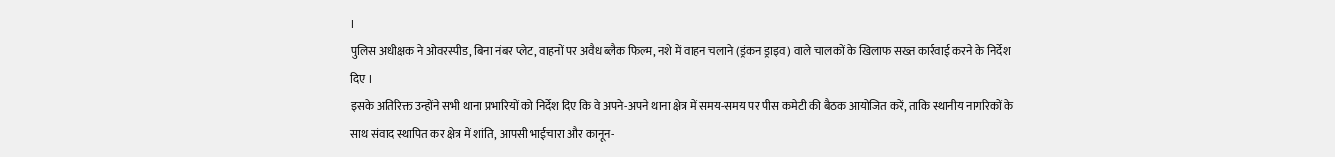।
पुलिस अधीक्षक ने ओवरस्पीड, बिना नंबर प्लेट, वाहनों पर अवैध ब्लैक फिल्म, नशे में वाहन चलाने (ड्रंकन ड्राइव) वाले चालकों के खिलाफ सख्त कार्रवाई करने के निर्देश दिए ।
इसके अतिरिक्त उन्होंने सभी थाना प्रभारियों को निर्देश दिए कि वे अपने-अपने थाना क्षेत्र में समय-समय पर पीस कमेटी की बैठक आयोजित करें, ताकि स्थानीय नागरिकों के साथ संवाद स्थापित कर क्षेत्र में शांति, आपसी भाईचारा और कानून-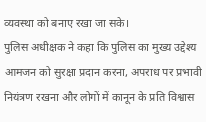व्यवस्था को बनाए रखा जा सके।
पुलिस अधीक्षक ने कहा कि पुलिस का मुख्य उद्देश्य आमजन को सुरक्षा प्रदान करना, अपराध पर प्रभावी नियंत्रण रखना और लोगों में कानून के प्रति विश्वास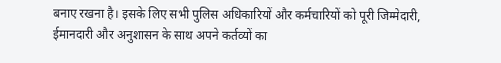बनाए रखना है। इसके लिए सभी पुलिस अधिकारियों और कर्मचारियों को पूरी जिम्मेदारी, ईमानदारी और अनुशासन के साथ अपने कर्तव्यों का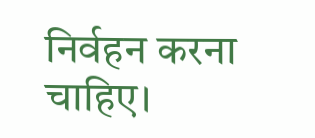निर्वहन करना चाहिए।